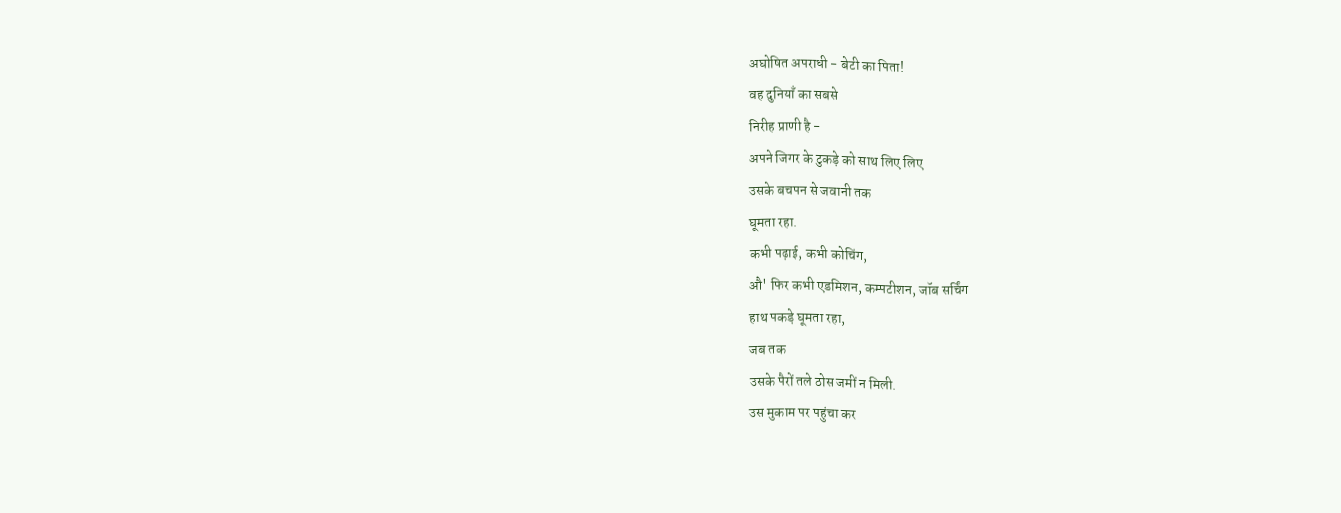अघोषित अपराधी - बेटी का पिता!
वह दुनियाँ का सबसे
निरीह प्राणी है -
अपने जिगर के टुकड़े को साथ लिए लिए
उसके बचपन से जवानी तक
घूमता रहा.
कभी पढ़ाई, कभी कोचिंग,
औ' फिर कभी एडमिशन, कम्पटीशन, जॉब सर्चिंग
हाथ पकड़े घूमता रहा,
जब तक
उसके पैरों तले ठोस जमीं न मिली.
उस मुकाम पर पहुंचा कर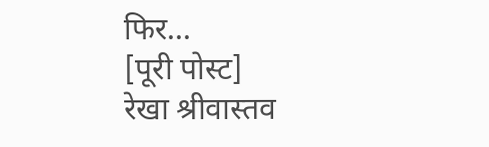फिर...
[पूरी पोस्ट]
रेखा श्रीवास्तव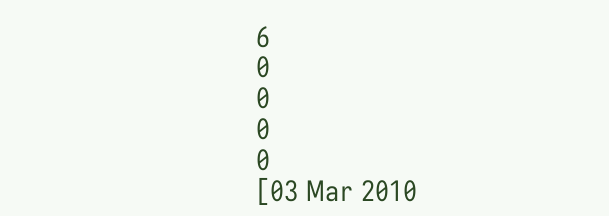6
0
0
0
0
[03 Mar 2010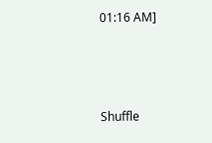01:16 AM]



Shuffle